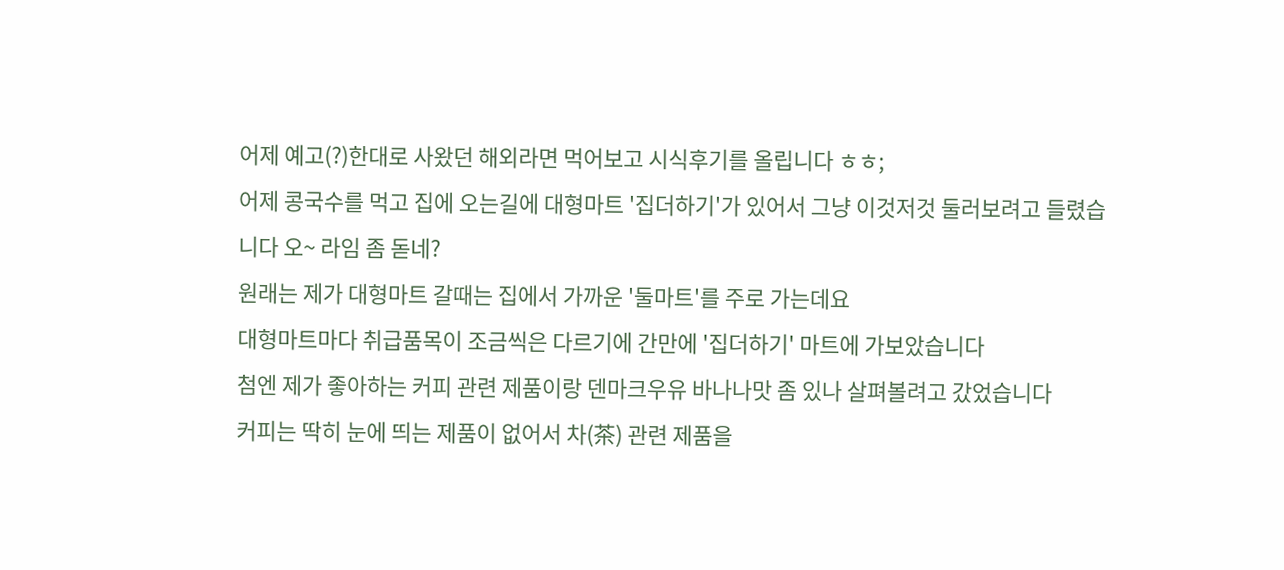어제 예고(?)한대로 사왔던 해외라면 먹어보고 시식후기를 올립니다 ㅎㅎ;
어제 콩국수를 먹고 집에 오는길에 대형마트 '집더하기'가 있어서 그냥 이것저것 둘러보려고 들렸습니다 오~ 라임 좀 돋네?
원래는 제가 대형마트 갈때는 집에서 가까운 '둘마트'를 주로 가는데요
대형마트마다 취급품목이 조금씩은 다르기에 간만에 '집더하기' 마트에 가보았습니다
첨엔 제가 좋아하는 커피 관련 제품이랑 덴마크우유 바나나맛 좀 있나 살펴볼려고 갔었습니다
커피는 딱히 눈에 띄는 제품이 없어서 차(茶) 관련 제품을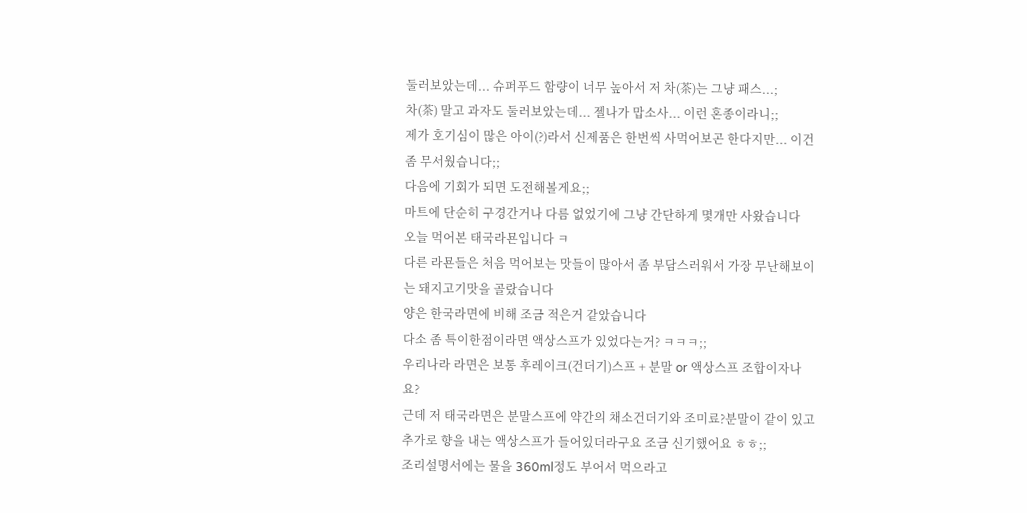둘러보았는데... 슈퍼푸드 함량이 너무 높아서 저 차(茶)는 그냥 패스...;
차(茶) 말고 과자도 둘러보았는데... 젤나가 맙소사... 이런 혼종이라니;;
제가 호기심이 많은 아이(?)라서 신제품은 한번씩 사먹어보곤 한다지만... 이건 좀 무서웠습니다;;
다음에 기회가 되면 도전해볼게요;;
마트에 단순히 구경간거나 다름 없었기에 그냥 간단하게 몇개만 사왔습니다
오늘 먹어본 태국라묜입니다 ㅋ
다른 라묜들은 처음 먹어보는 맛들이 많아서 좀 부담스러워서 가장 무난해보이는 돼지고기맛을 골랐습니다
양은 한국라면에 비해 조금 적은거 같았습니다
다소 좀 특이한점이라면 액상스프가 있었다는거? ㅋㅋㅋ;;
우리나라 라면은 보통 후레이크(건더기)스프 + 분말 or 액상스프 조합이자나요?
근데 저 태국라면은 분말스프에 약간의 채소건더기와 조미료?분말이 같이 있고
추가로 향을 내는 액상스프가 들어있더라구요 조금 신기했어요 ㅎㅎ;;
조리설명서에는 물을 360ml정도 부어서 먹으라고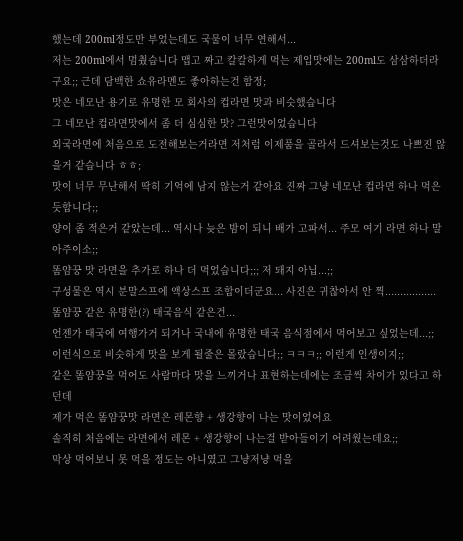했는데 200ml정도만 부었는데도 국물이 너무 연해서...
저는 200ml에서 멈췄습니다 맵고 짜고 칼칼하게 먹는 제입맛에는 200ml도 삼삼하더라구요;; 근데 담백한 쇼유라멘도 좋아하는건 함정;
맛은 네모난 용기로 유명한 모 회사의 컵라면 맛과 비슷했습니다
그 네모난 컵라면맛에서 좀 더 심심한 맛? 그런맛이었습니다
외국라면에 처음으로 도전해보는거라면 저처럼 이제품을 골라서 드셔보는것도 나쁘진 않을거 같습니다 ㅎㅎ;
맛이 너무 무난해서 딱히 기억에 남지 않는거 같아요 진짜 그냥 네모난 컵라면 하나 먹은듯합니다;;
양이 좀 적은거 같았는데... 역시나 늦은 밤이 되니 배가 고파서... 주모 여기 라면 하나 말아주이소;;
똠얌꿍 맛 라면을 추가로 하나 더 먹었습니다;;; 저 돼지 아닙...;;
구성물은 역시 분말스프에 액상스프 조합이더군요... 사진은 귀찮아서 안 찍.................
똠얌꿍 같은 유명한(?) 태국음식 같은건...
언젠가 태국에 여행가거 되거나 국내에 유명한 태국 음식점에서 먹어보고 싶었는데...;;
이런식으로 비슷하게 맛을 보게 될줄은 몰랐습니다;; ㅋㅋㅋ;; 이런게 인생이지;;
같은 똠얌꿍을 먹어도 사람마다 맛을 느끼거나 표현하는데에는 조금씩 차이가 있다고 하던데
제가 먹은 똠얌꿍맛 라면은 레몬향 + 생강향이 나는 맛이었어요
솔직히 처음에는 라면에서 레몬 + 생강향이 나는걸 받아들이기 어려웠는데요;;
막상 먹어보니 못 먹을 정도는 아니였고 그냥저냥 먹을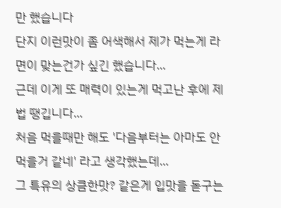만 했습니다
단지 이런맛이 좀 어색해서 제가 먹는게 라면이 맞는건가 싶긴 했습니다...
근데 이게 또 매력이 있는게 먹고난 후에 제법 땡깁니다...
처음 먹을때만 해도 '다음부터는 아마도 안 먹을거 같네' 라고 생각했는데...
그 특유의 상큼한맛? 같은게 입맛을 돋구는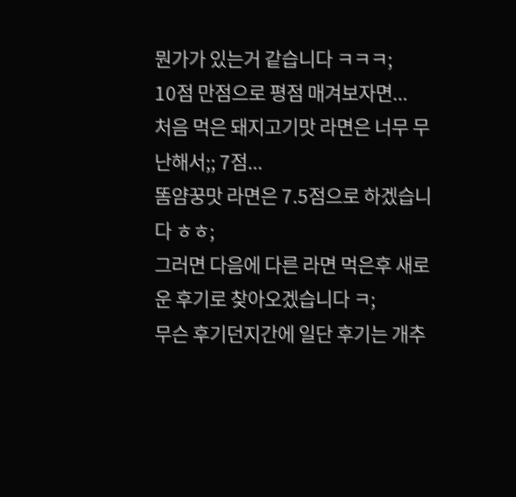뭔가가 있는거 같습니다 ㅋㅋㅋ;
10점 만점으로 평점 매겨보자면...
처음 먹은 돼지고기맛 라면은 너무 무난해서;; 7점...
똠얌꿍맛 라면은 7.5점으로 하겠습니다 ㅎㅎ;
그러면 다음에 다른 라면 먹은후 새로운 후기로 찾아오겠습니다 ㅋ;
무슨 후기던지간에 일단 후기는 개추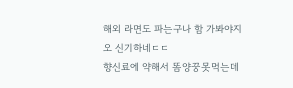해외 라면도 파는구나 함 가봐야지
오 신기하네ㄷㄷ
향신료에 약해서 똠양꿍못먹는데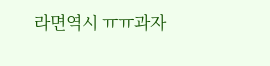라면역시 ㅠㅠ과자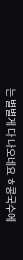는 별별게 다 나오네요 ㅎ콩국수에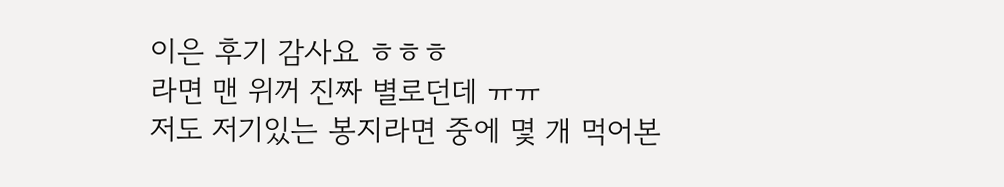이은 후기 감사요 ㅎㅎㅎ
라면 맨 위꺼 진짜 별로던데 ㅠㅠ
저도 저기있는 봉지라면 중에 몇 개 먹어본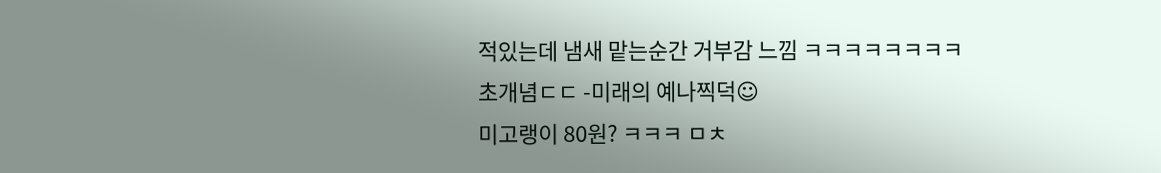적있는데 냄새 맡는순간 거부감 느낌 ㅋㅋㅋㅋㅋㅋㅋㅋ
초개념ㄷㄷ -미래의 예나찍덕☺
미고랭이 80원? ㅋㅋㅋ ㅁㅊ